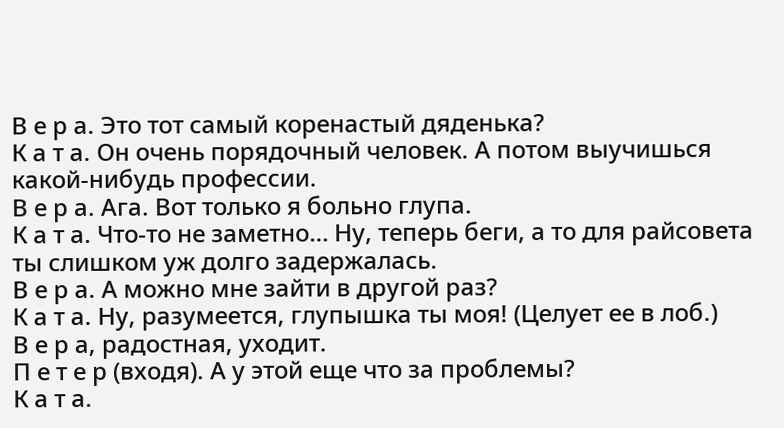В е р а. Это тот самый коренастый дяденька?
К а т а. Он очень порядочный человек. А потом выучишься какой-нибудь профессии.
В е р а. Ага. Вот только я больно глупа.
К а т а. Что-то не заметно… Ну, теперь беги, а то для райсовета ты слишком уж долго задержалась.
В е р а. А можно мне зайти в другой раз?
К а т а. Ну, разумеется, глупышка ты моя! (Целует ее в лоб.)
В е р а, радостная, уходит.
П е т е р (входя). А у этой еще что за проблемы?
К а т а.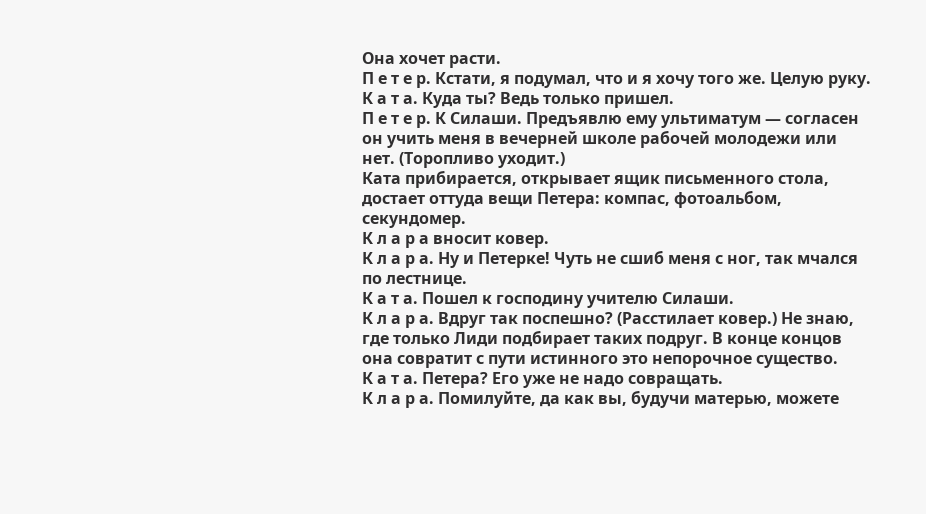Она хочет расти.
П е т е р. Кстати, я подумал, что и я хочу того же. Целую руку.
К а т а. Куда ты? Ведь только пришел.
П е т е р. К Силаши. Предъявлю ему ультиматум — согласен он учить меня в вечерней школе рабочей молодежи или нет. (Торопливо уходит.)
Ката прибирается, открывает ящик письменного стола, достает оттуда вещи Петера: компас, фотоальбом, секундомер.
К л а р а вносит ковер.
К л а р а. Ну и Петерке! Чуть не сшиб меня с ног, так мчался по лестнице.
К а т а. Пошел к господину учителю Силаши.
К л а р а. Вдруг так поспешно? (Расстилает ковер.) Не знаю, где только Лиди подбирает таких подруг. В конце концов она совратит с пути истинного это непорочное существо.
К а т а. Петера? Его уже не надо совращать.
К л а р а. Помилуйте, да как вы, будучи матерью, можете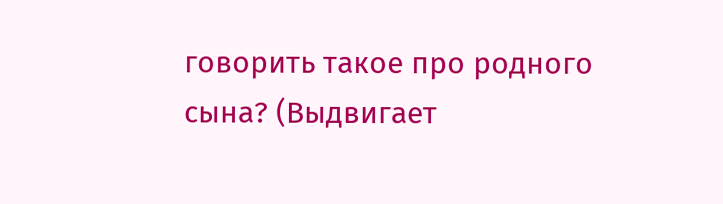говорить такое про родного сына? (Выдвигает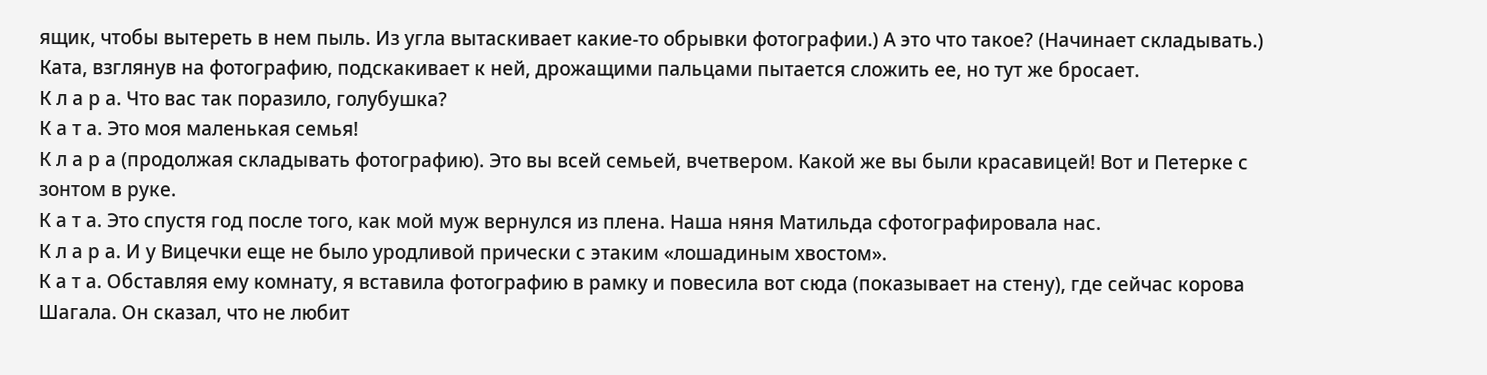ящик, чтобы вытереть в нем пыль. Из угла вытаскивает какие-то обрывки фотографии.) А это что такое? (Начинает складывать.)
Ката, взглянув на фотографию, подскакивает к ней, дрожащими пальцами пытается сложить ее, но тут же бросает.
К л а р а. Что вас так поразило, голубушка?
К а т а. Это моя маленькая семья!
К л а р а (продолжая складывать фотографию). Это вы всей семьей, вчетвером. Какой же вы были красавицей! Вот и Петерке с зонтом в руке.
К а т а. Это спустя год после того, как мой муж вернулся из плена. Наша няня Матильда сфотографировала нас.
К л а р а. И у Вицечки еще не было уродливой прически с этаким «лошадиным хвостом».
К а т а. Обставляя ему комнату, я вставила фотографию в рамку и повесила вот сюда (показывает на стену), где сейчас корова Шагала. Он сказал, что не любит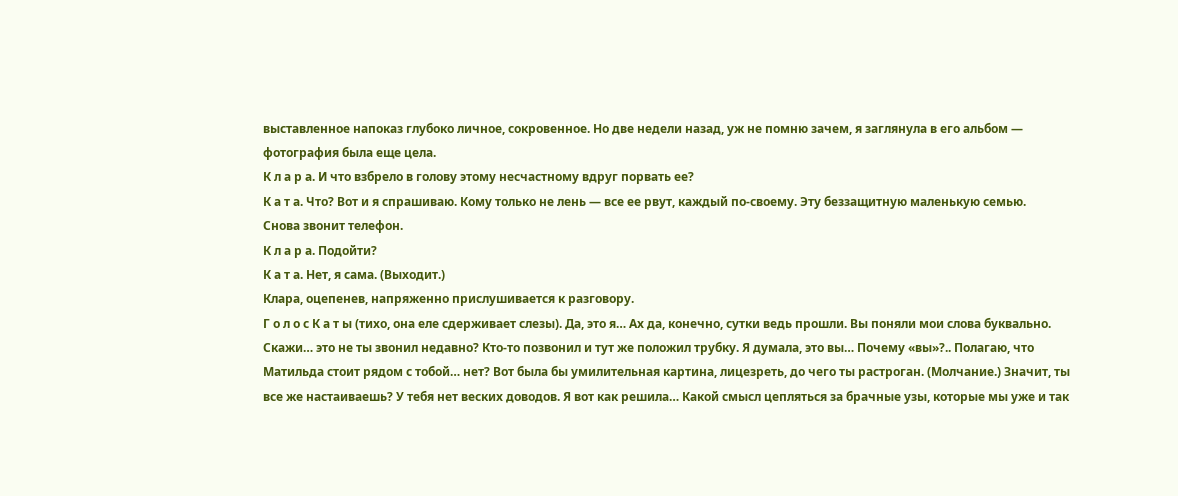выставленное напоказ глубоко личное, сокровенное. Но две недели назад, уж не помню зачем, я заглянула в его альбом — фотография была еще цела.
К л а р а. И что взбрело в голову этому несчастному вдруг порвать ее?
К а т а. Что? Вот и я спрашиваю. Кому только не лень — все ее рвут, каждый по-своему. Эту беззащитную маленькую семью.
Снова звонит телефон.
К л а р а. Подойти?
К а т а. Нет, я сама. (Выходит.)
Клара, оцепенев, напряженно прислушивается к разговору.
Г о л о с К а т ы (тихо, она еле сдерживает слезы). Да, это я… Ах да, конечно, сутки ведь прошли. Вы поняли мои слова буквально. Скажи… это не ты звонил недавно? Кто-то позвонил и тут же положил трубку. Я думала, это вы… Почему «вы»?.. Полагаю, что Матильда стоит рядом с тобой… нет? Вот была бы умилительная картина, лицезреть, до чего ты растроган. (Молчание.) Значит, ты все же настаиваешь? У тебя нет веских доводов. Я вот как решила… Какой смысл цепляться за брачные узы, которые мы уже и так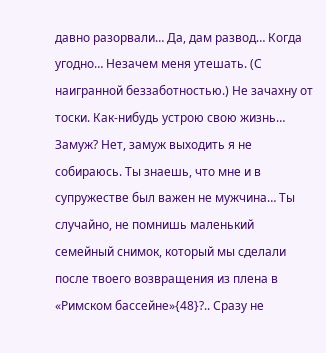давно разорвали… Да, дам развод… Когда угодно… Незачем меня утешать. (С наигранной беззаботностью.) Не зачахну от тоски. Как-нибудь устрою свою жизнь… Замуж? Нет, замуж выходить я не собираюсь. Ты знаешь, что мне и в супружестве был важен не мужчина… Ты случайно, не помнишь маленький семейный снимок, который мы сделали после твоего возвращения из плена в «Римском бассейне»{48}?.. Сразу не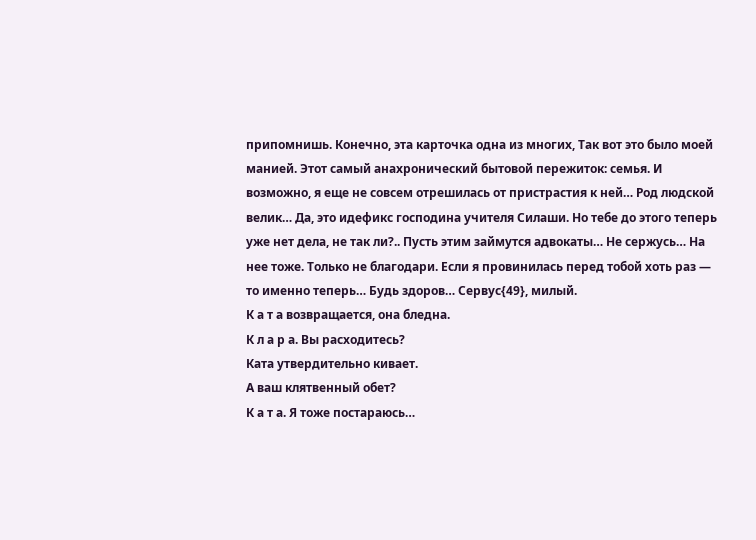припомнишь. Конечно, эта карточка одна из многих, Так вот это было моей манией. Этот самый анахронический бытовой пережиток: семья. И возможно, я еще не совсем отрешилась от пристрастия к ней… Род людской велик… Да, это идефикс господина учителя Силаши. Но тебе до этого теперь уже нет дела, не так ли?.. Пусть этим займутся адвокаты… Не сержусь… На нее тоже. Только не благодари. Если я провинилась перед тобой хоть раз — то именно теперь… Будь здоров… Сервус{49}, милый.
К а т а возвращается, она бледна.
К л а р а. Вы расходитесь?
Ката утвердительно кивает.
А ваш клятвенный обет?
К а т а. Я тоже постараюсь…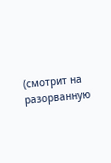(смотрит на разорванную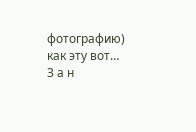фотографию) как эту вот…
З а н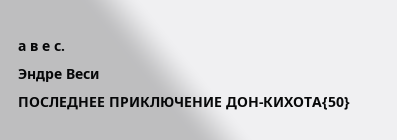а в е с.
Эндре Веси
ПОСЛЕДНЕЕ ПРИКЛЮЧЕНИЕ ДОН-КИХОТА{50}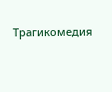Трагикомедия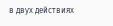в двух действиях